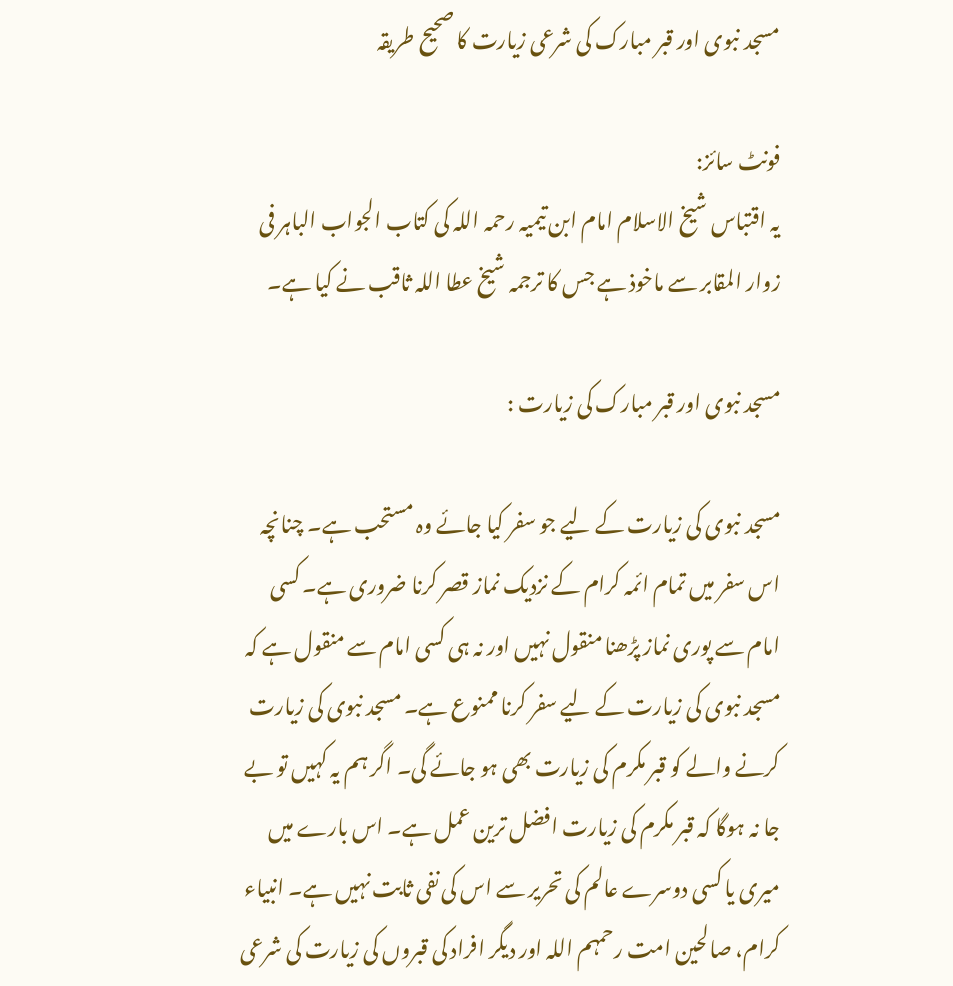مسجد نبوی اور قبر مبارک کی شرعی زیارت کا صحیح طریقہ

فونٹ سائز:
یہ اقتباس شیخ الاسلام امام ابن تیمیہ رحمہ اللہ کی کتاب الجواب الباہر فی زوار المقابر سے ماخوذ ہے جس کا ترجمہ شیخ عطا اللہ ثاقب نے کیا ہے۔

مسجد نبوی اور قبر مبارک کی زیارت :

مسجد نبوی کی زیارت کے لیے جو سفر کیا جائے وہ مستحب ہے۔ چنانچہ اس سفر میں تمام ائمہ کرام کے نزدیک نماز قصر کرنا ضروری ہے۔ کسی امام سے پوری نماز پڑھنا منقول نہیں اور نہ ہی کسی امام سے منقول ہے کہ مسجد نبوی کی زیارت کے لیے سفر کرنا ممنوع ہے۔ مسجد نبوی کی زیارت کرنے والے کو قبر مکرم کی زیارت بھی ہو جائے گی۔ اگر ہم یہ کہیں تو بے جا نہ ہوگا کہ قبر مکرم کی زیارت افضل ترین عمل ہے۔ اس بارے میں میری یا کسی دوسرے عالم کی تحریر سے اس کی نفی ثابت نہیں ہے۔ انبیاء کرام، صالحین امت رحمہم اللہ اور دیگر افراد کی قبروں کی زیارت کی شرعی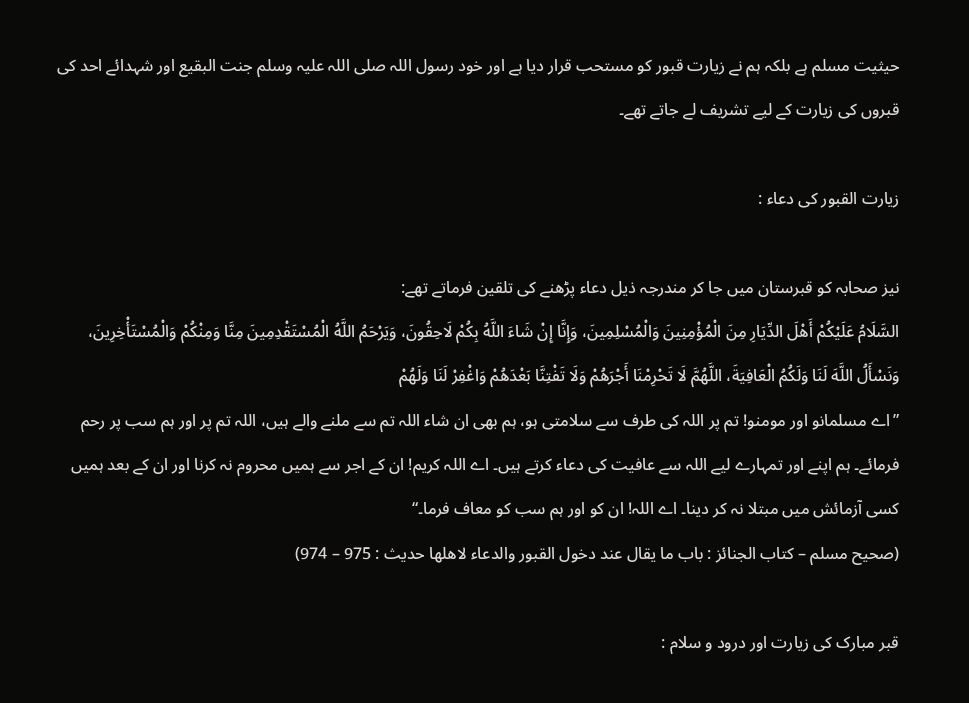حیثیت مسلم ہے بلکہ ہم نے زیارت قبور کو مستحب قرار دیا ہے اور خود رسول اللہ صلی اللہ علیہ وسلم جنت البقیع اور شہدائے احد کی قبروں کی زیارت کے لیے تشریف لے جاتے تھے۔

زیارت القبور کی دعاء :

نیز صحابہ کو قبرستان میں جا کر مندرجہ ذیل دعاء پڑھنے کی تلقین فرماتے تھے:
السَّلَامُ عَلَيْكُمْ أَهْلَ الدِّيَارِ مِنَ الْمُؤْمِنِينَ وَالْمُسْلِمِينَ، وَإِنَّا إِنْ شَاءَ اللَّهُ بِكُمْ لَاحِقُونَ، وَيَرْحَمُ اللَّهُ الْمُسْتَقْدِمِينَ مِنَّا وَمِنْكُمْ وَالْمُسْتَأْخِرِينَ، وَنَسْأَلُ اللَّهَ لَنَا وَلَكُمُ الْعَافِيَةَ، اللَّهُمَّ لَا تَحْرِمْنَا أَجْرَهُمْ وَلَا تَفْتِنَّا بَعْدَهُمْ وَاغْفِرْ لَنَا وَلَهُمْ
”اے مسلمانو اور مومنو! تم پر اللہ کی طرف سے سلامتی ہو، ہم بھی ان شاء اللہ تم سے ملنے والے ہیں، اللہ تم پر اور ہم سب پر رحم فرمائے۔ ہم اپنے اور تمہارے لیے اللہ سے عافیت کی دعاء کرتے ہیں۔ اے اللہ کریم! ان کے اجر سے ہمیں محروم نہ کرنا اور ان کے بعد ہمیں کسی آزمائش میں مبتلا نہ کر دینا۔ اے اللہ! ان کو اور ہم سب کو معاف فرما۔“
(صحيح مسلم – كتاب الجنائز : باب ما يقال عند دخول القبور والدعاء لاهلها حديث : 975 – 974)

قبر مبارک کی زیارت اور درود و سلام :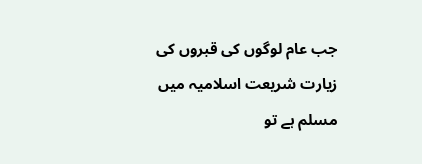جب عام لوگوں کی قبروں کی زیارت شریعت اسلامیہ میں مسلم ہے تو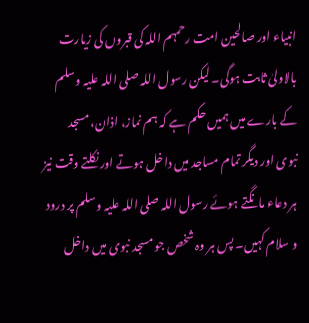انبیاء اور صالحین امت رحمہم اللہ کی قبروں کی زیارت بالاولیٰ ثابت ہوگی۔ لیکن رسول اللہ صلی اللہ علیہ وسلم کے بارے میں ہمیں حکم ہے کہ ہم نماز، اذان، مسجد نبوی اور دیگر تمام مساجد میں داخل ہوتے اور نکلتے وقت نیز ہر دعاء مانگتے ہوئے رسول اللہ صلی اللہ علیہ وسلم پر درود و سلام کہیں۔ پس ہر وہ شخص جو مسجد نبوی میں داخل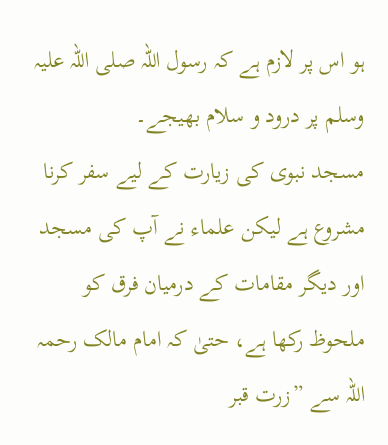ہو اس پر لازم ہے کہ رسول اللہ صلی اللہ علیہ وسلم پر درود و سلام بھیجے۔
مسجد نبوی کی زیارت کے لیے سفر کرنا مشروع ہے لیکن علماء نے آپ کی مسجد اور دیگر مقامات کے درمیان فرق کو ملحوظ رکھا ہے، حتیٰ کہ امام مالک رحمہ اللہ سے ”زرت قبر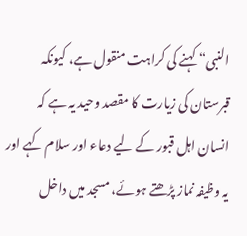النبی“ کہنے کی کراہت منقول ہے، کیونکہ قبرستان کی زیارت کا مقصد وحید یہ ہے کہ انسان اہل قبور کے لیے دعاء اور سلام کہے اور یہ وظیفہ نماز پڑھتے ہوئے، مسجد میں داخل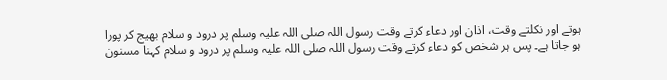ہوتے اور نکلتے وقت، اذان اور دعاء کرتے وقت رسول اللہ صلی اللہ علیہ وسلم پر درود و سلام بھیج کر پورا ہو جاتا ہے۔ پس ہر شخص کو دعاء کرتے وقت رسول اللہ صلی اللہ علیہ وسلم پر درود و سلام کہنا مسنون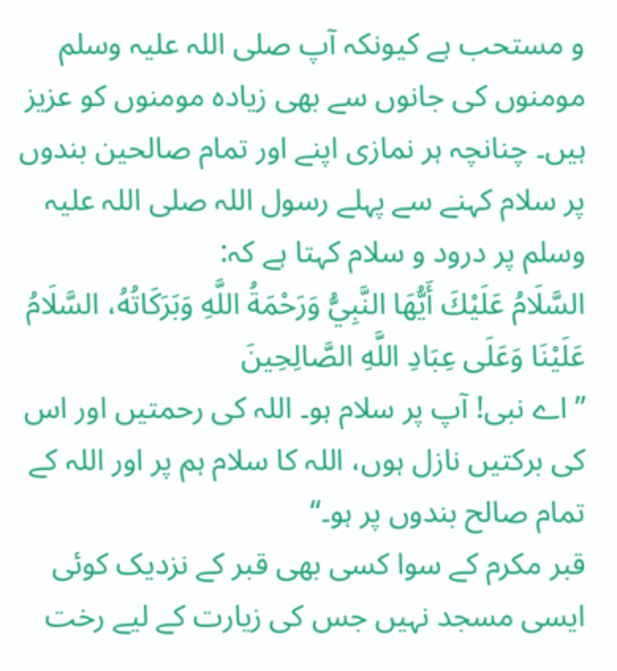و مستحب ہے کیونکہ آپ صلی اللہ علیہ وسلم مومنوں کی جانوں سے بھی زیادہ مومنوں کو عزیز ہیں۔ چنانچہ ہر نمازی اپنے اور تمام صالحین بندوں پر سلام کہنے سے پہلے رسول اللہ صلی اللہ علیہ وسلم پر درود و سلام کہتا ہے کہ:
السَّلَامُ عَلَيْكَ أَيُّهَا النَّبِيُّ وَرَحْمَةُ اللَّهِ وَبَرَكَاتُهُ، السَّلَامُ عَلَيْنَا وَعَلَى عِبَادِ اللَّهِ الصَّالِحِينَ
”اے نبی! آپ پر سلام ہو۔ اللہ کی رحمتیں اور اس کی برکتیں نازل ہوں، اللہ کا سلام ہم پر اور اللہ کے تمام صالح بندوں پر ہو۔“
قبر مکرم کے سوا کسی بھی قبر کے نزدیک کوئی ایسی مسجد نہیں جس کی زیارت کے لیے رخت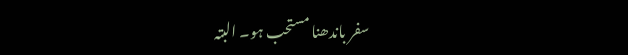سفر باندھنا مستحب ہو۔ البتہ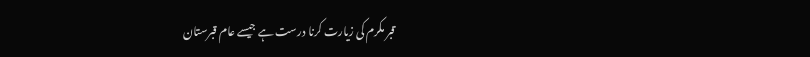قبر مکرم کی زیارت کرنا درست ہے جیسے عام قبرستان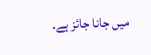میں جانا جائز ہے۔